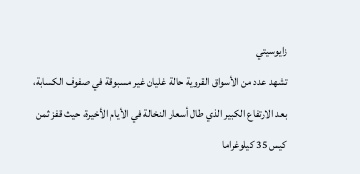زايوسيتي
تشهد عدد من الأسواق القروية حالة غليان غير مسبوقة في صفوف الكسابة، بعد الارتفاع الكبير الذي طال أسعار النخالة في الأيام الأخيرة، حيث قفز ثمن كيس 35 كيلوغراما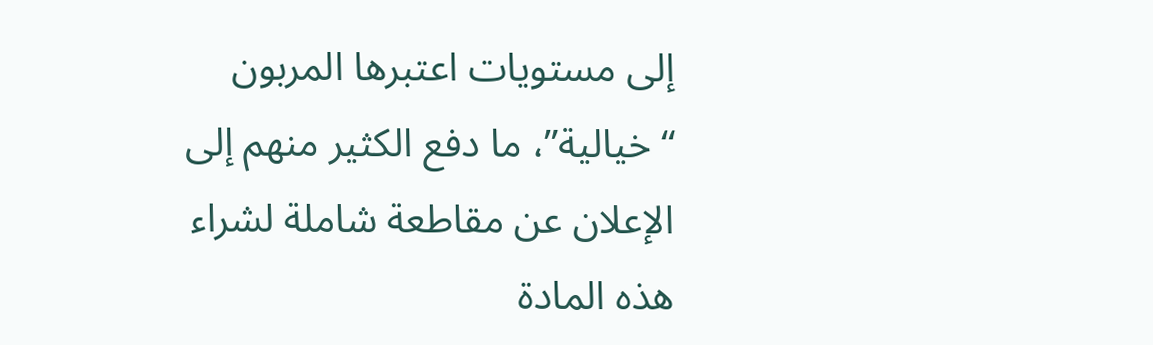إلى مستويات اعتبرها المربون “خيالية”، ما دفع الكثير منهم إلى الإعلان عن مقاطعة شاملة لشراء هذه المادة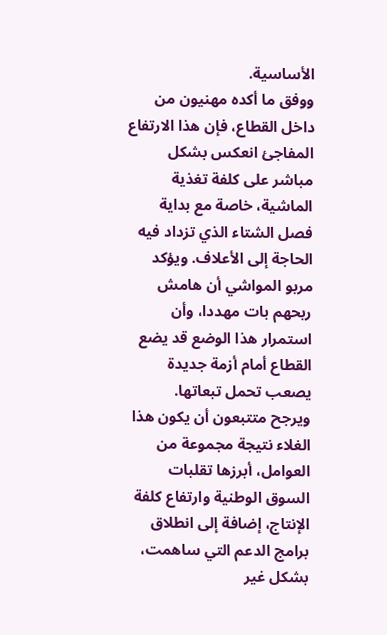الأساسية.
ووفق ما أكده مهنيون من داخل القطاع، فإن هذا الارتفاع المفاجئ انعكس بشكل مباشر على كلفة تغذية الماشية، خاصة مع بداية فصل الشتاء الذي تزداد فيه الحاجة إلى الأعلاف. ويؤكد مربو المواشي أن هامش ربحهم بات مهددا، وأن استمرار هذا الوضع قد يضع القطاع أمام أزمة جديدة يصعب تحمل تبعاتها.
ويرجح متتبعون أن يكون هذا الغلاء نتيجة مجموعة من العوامل، أبرزها تقلبات السوق الوطنية وارتفاع كلفة الإنتاج، إضافة إلى انطلاق برامج الدعم التي ساهمت، بشكل غير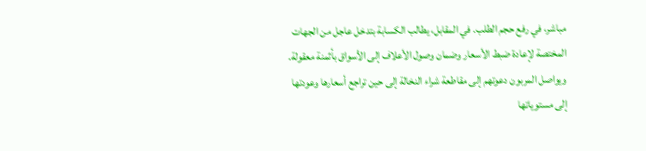مباشر، في رفع حجم الطلب. في المقابل، يطالب الكسابة بتدخل عاجل من الجهات المختصة لإعادة ضبط الأسعار وضمان وصول الأعلاف إلى الأسواق بأثمنة معقولة.
ويواصل المربون دعوتهم إلى مقاطعة شراء النخالة إلى حين تراجع أسعارها وعودتها إلى مستوياتها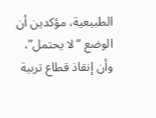الطبيعية، مؤكدين أن الوضع “لا يحتمل”، وأن إنقاذ قطاع تربية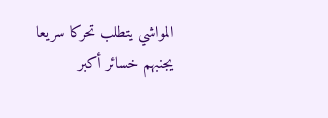المواشي يتطلب تحركا سريعا يجنبهم خسائر أكبر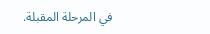في المرحلة المقبلة.